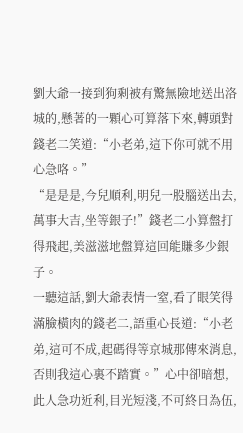劉大爺一接到狗剩被有驚無險地送出洛城的,懸著的一顆心可算落下來,轉頭對錢老二笑道:“小老弟,這下你可就不用心急咯。”
“是是是,今兒順利,明兒一股腦送出去,萬事大吉,坐等銀子!”錢老二小算盤打得飛起,美滋滋地盤算這回能賺多少銀子。
一聽這話,劉大爺表情一窒,看了眼笑得滿臉橫肉的錢老二,語重心長道:“小老弟,這可不成,起碼得等京城那傳來消息,否則我這心裏不踏實。”心中卻暗想,此人急功近利,目光短淺,不可終日為伍,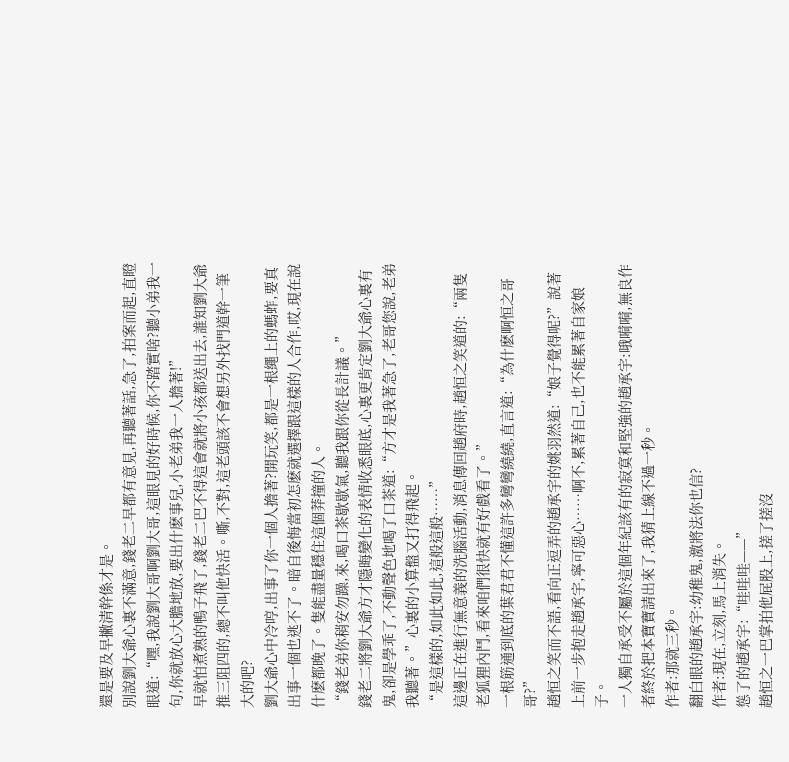還是要及早撇清幹係才是。
別說劉大爺心裏不滿意,錢老二早都有意見,再聽著話,急了,拍案而起,直瞪眼道:“嘿,我說劉大哥啊劉大哥,這眼見的好時候,你不踏實啥?聽小弟我一句,你就放心大膽地放,要出什麽事兒,小老弟我一人擔著!”
早就怕煮熟的鴨子飛了,錢老二巴不得這會就將小孩都送出去,誰知劉大爺推三阻四的,總不叫他快活。嘶,不對,這老頭該不會想另外找門道幹一筆大的吧?
劉大爺心中冷哼,出事了你一個人擔著?開玩笑,都是一根繩上的螞蚱,要真出事一個也逃不了。暗自後悔當初怎麽就選擇跟這樣的人合作,哎,現在說什麽都晚了。隻能盡量穩住這個莽撞的人。
“錢老弟你稍安勿躁,來,喝口茶歇歇氣,聽我跟你從長計議。”
錢老二將劉大爺方才隱晦變化的表情收悉眼底,心裏更肯定劉大爺心裏有鬼,卻是學乖了,不動聲色地喝了口茶道:“方才是我著急了,老哥您說,老弟我聽著。”心裏的小算盤又打得飛起。
“是這樣的,如此如此,這般這般……”
這邊正在進行無意義的洗腦活動,消息傳回趙府時,趙恒之笑道的:“兩隻老狐狸內鬥,看來咱們很快就有好戲看了。”
一根筋通到底的葉君君不懂這許多彎彎繞繞,直言道:“為什麽啊恒之哥哥?”
趙恒之笑而不語,看向正逗弄的趙承宇的姚羽然道:“娘子覺得呢?”說著上前一步抱走趙承宇,寧可惡心……啊不,累著自己,也不能累著自家娘子。
一人獨自承受不屬於這個年紀該有的寂寞和堅強的趙承宇:哦嗬嗬,無良作者終於把本寶寶請出來了,我猜上線不過一秒。
作者:那就三秒。
翻白眼的趙承宇:幼稚鬼,激將法你也信?
作者:現在,立刻,馬上消失。
慫了的趙承宇:“哇哇哇——”
趙恒之一巴掌拍他屁股上,搓了搓沒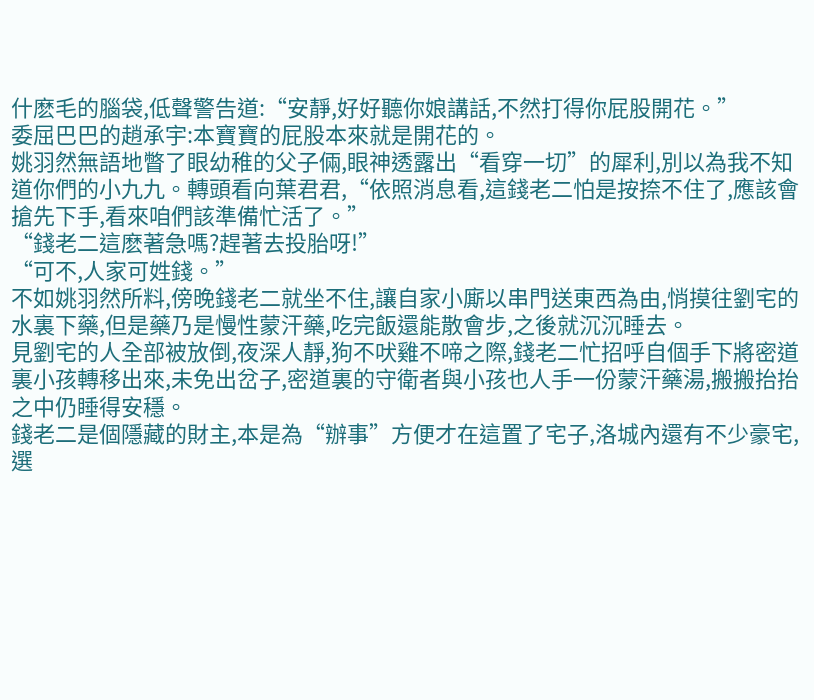什麽毛的腦袋,低聲警告道:“安靜,好好聽你娘講話,不然打得你屁股開花。”
委屈巴巴的趙承宇:本寶寶的屁股本來就是開花的。
姚羽然無語地瞥了眼幼稚的父子倆,眼神透露出“看穿一切”的犀利,別以為我不知道你們的小九九。轉頭看向葉君君,“依照消息看,這錢老二怕是按捺不住了,應該會搶先下手,看來咱們該準備忙活了。”
“錢老二這麽著急嗎?趕著去投胎呀!”
“可不,人家可姓錢。”
不如姚羽然所料,傍晚錢老二就坐不住,讓自家小廝以串門送東西為由,悄摸往劉宅的水裏下藥,但是藥乃是慢性蒙汗藥,吃完飯還能散會步,之後就沉沉睡去。
見劉宅的人全部被放倒,夜深人靜,狗不吠雞不啼之際,錢老二忙招呼自個手下將密道裏小孩轉移出來,未免出岔子,密道裏的守衛者與小孩也人手一份蒙汗藥湯,搬搬抬抬之中仍睡得安穩。
錢老二是個隱藏的財主,本是為“辦事”方便才在這置了宅子,洛城內還有不少豪宅,選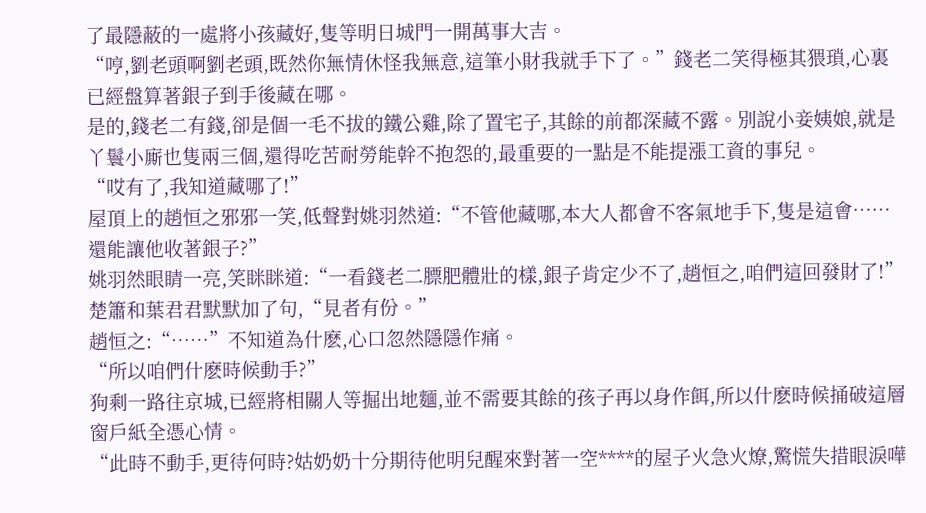了最隱蔽的一處將小孩藏好,隻等明日城門一開萬事大吉。
“哼,劉老頭啊劉老頭,既然你無情休怪我無意,這筆小財我就手下了。”錢老二笑得極其猥瑣,心裏已經盤算著銀子到手後藏在哪。
是的,錢老二有錢,卻是個一毛不拔的鐵公雞,除了置宅子,其餘的前都深藏不露。別說小妾姨娘,就是丫鬟小廝也隻兩三個,還得吃苦耐勞能幹不抱怨的,最重要的一點是不能提漲工資的事兒。
“哎有了,我知道藏哪了!”
屋頂上的趙恒之邪邪一笑,低聲對姚羽然道:“不管他藏哪,本大人都會不客氣地手下,隻是這會……還能讓他收著銀子?”
姚羽然眼睛一亮,笑眯眯道:“一看錢老二膘肥體壯的樣,銀子肯定少不了,趙恒之,咱們這回發財了!”
楚簫和葉君君默默加了句,“見者有份。”
趙恒之:“……”不知道為什麽,心口忽然隱隱作痛。
“所以咱們什麽時候動手?”
狗剩一路往京城,已經將相關人等掘出地麵,並不需要其餘的孩子再以身作餌,所以什麽時候捅破這層窗戶紙全憑心情。
“此時不動手,更待何時?姑奶奶十分期待他明兒醒來對著一空****的屋子火急火燎,驚慌失措眼淚嘩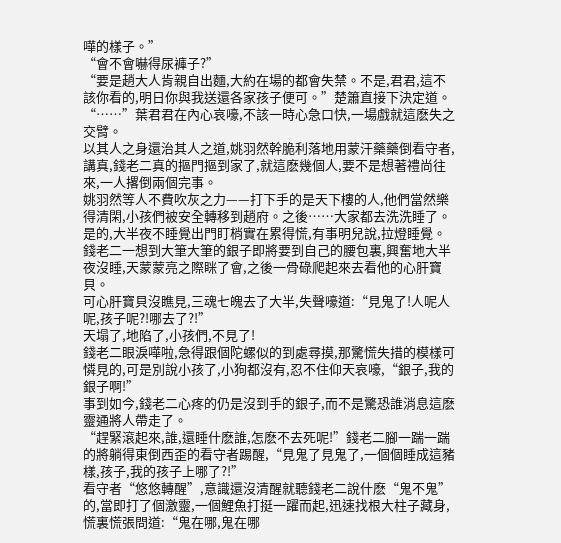嘩的樣子。”
“會不會嚇得尿褲子?”
“要是趙大人肯親自出麵,大約在場的都會失禁。不是,君君,這不該你看的,明日你與我送還各家孩子便可。”楚簫直接下決定道。
“……”葉君君在內心哀嚎,不該一時心急口快,一場戲就這麽失之交臂。
以其人之身還治其人之道,姚羽然幹脆利落地用蒙汗藥藥倒看守者,講真,錢老二真的摳門摳到家了,就這麽幾個人,要不是想著禮尚往來,一人撂倒兩個完事。
姚羽然等人不費吹灰之力——打下手的是天下樓的人,他們當然樂得清閑,小孩們被安全轉移到趙府。之後……大家都去洗洗睡了。
是的,大半夜不睡覺出門盯梢實在累得慌,有事明兒說,拉燈睡覺。
錢老二一想到大筆大筆的銀子即將要到自己的腰包裏,興奮地大半夜沒睡,天蒙蒙亮之際眯了會,之後一骨碌爬起來去看他的心肝寶貝。
可心肝寶貝沒瞧見,三魂七魄去了大半,失聲嚎道:“見鬼了!人呢人呢,孩子呢?!哪去了?!”
天塌了,地陷了,小孩們,不見了!
錢老二眼淚嘩啦,急得跟個陀螺似的到處尋摸,那驚慌失措的模樣可憐見的,可是別說小孩了,小狗都沒有,忍不住仰天哀嚎,“銀子,我的銀子啊!”
事到如今,錢老二心疼的仍是沒到手的銀子,而不是驚恐誰消息這麽靈通將人帶走了。
“趕緊滾起來,誰,還睡什麽誰,怎麽不去死呢!”錢老二腳一踹一踹的將躺得東倒西歪的看守者踢醒,“見鬼了見鬼了,一個個睡成這豬樣,孩子,我的孩子上哪了?!”
看守者“悠悠轉醒”,意識還沒清醒就聽錢老二說什麽“鬼不鬼”的,當即打了個激靈,一個鯉魚打挺一躍而起,迅速找根大柱子藏身,慌裏慌張問道:“鬼在哪,鬼在哪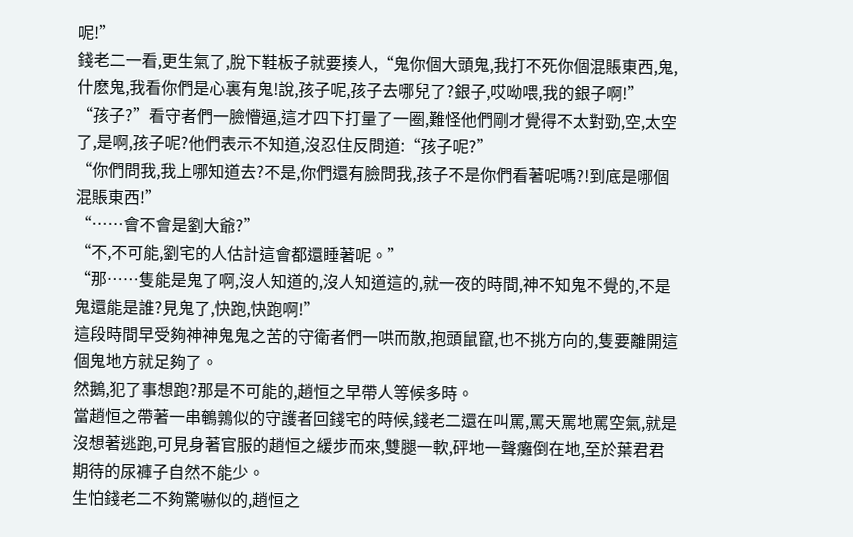呢!”
錢老二一看,更生氣了,脫下鞋板子就要揍人,“鬼你個大頭鬼,我打不死你個混賬東西,鬼,什麽鬼,我看你們是心裏有鬼!說,孩子呢,孩子去哪兒了?銀子,哎呦喂,我的銀子啊!”
“孩子?”看守者們一臉懵逼,這才四下打量了一圈,難怪他們剛才覺得不太對勁,空,太空了,是啊,孩子呢?他們表示不知道,沒忍住反問道:“孩子呢?”
“你們問我,我上哪知道去?不是,你們還有臉問我,孩子不是你們看著呢嗎?!到底是哪個混賬東西!”
“……會不會是劉大爺?”
“不,不可能,劉宅的人估計這會都還睡著呢。”
“那……隻能是鬼了啊,沒人知道的,沒人知道這的,就一夜的時間,神不知鬼不覺的,不是鬼還能是誰?見鬼了,快跑,快跑啊!”
這段時間早受夠神神鬼鬼之苦的守衛者們一哄而散,抱頭鼠竄,也不挑方向的,隻要離開這個鬼地方就足夠了。
然鵝,犯了事想跑?那是不可能的,趙恒之早帶人等候多時。
當趙恒之帶著一串鵪鶉似的守護者回錢宅的時候,錢老二還在叫罵,罵天罵地罵空氣,就是沒想著逃跑,可見身著官服的趙恒之緩步而來,雙腿一軟,砰地一聲癱倒在地,至於葉君君期待的尿褲子自然不能少。
生怕錢老二不夠驚嚇似的,趙恒之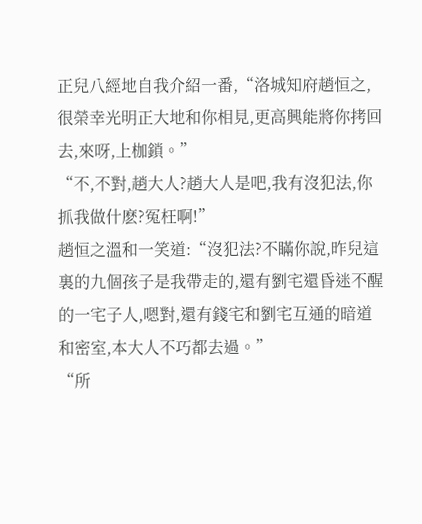正兒八經地自我介紹一番,“洛城知府趙恒之,很榮幸光明正大地和你相見,更高興能將你拷回去,來呀,上枷鎖。”
“不,不對,趙大人?趙大人是吧,我有沒犯法,你抓我做什麽?冤枉啊!”
趙恒之溫和一笑道:“沒犯法?不瞞你說,昨兒這裏的九個孩子是我帶走的,還有劉宅還昏迷不醒的一宅子人,嗯對,還有錢宅和劉宅互通的暗道和密室,本大人不巧都去過。”
“所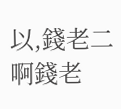以,錢老二啊錢老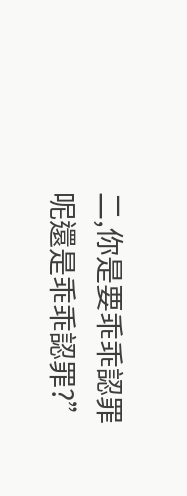二,你是要乖乖認罪呢還是乖乖認罪?”